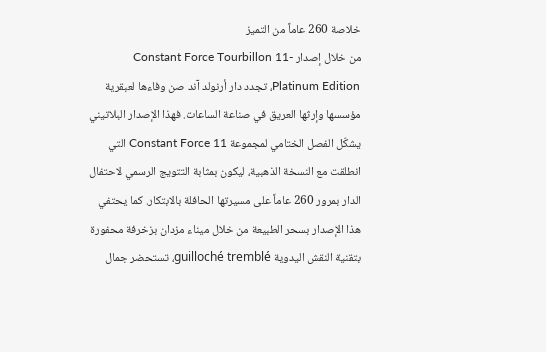خلاصة 260 عاماً من التميز
من خلال إصدار Constant Force Tourbillon 11- Platinum Edition، تجدد دار أرنولد آند صن وفاءها لعبقرية مؤسسها وإرثها العريق في صناعة الساعات. فهذا الإصدار البلاتيني يشكّل الفصل الختامي لمجموعة Constant Force 11 التي انطلقت مع النسخة الذهبية، ليكون بمثابة التتويج الرسمي لاحتفال الدار بمرور 260 عاماً على مسيرتها الحافلة بالابتكار. كما يحتفي هذا الإصدار بسحر الطبيعة من خلال ميناء مزدان بزخرفة محفورة بتقنية النقش اليدوية guilloché tremblé، تستحضر جمال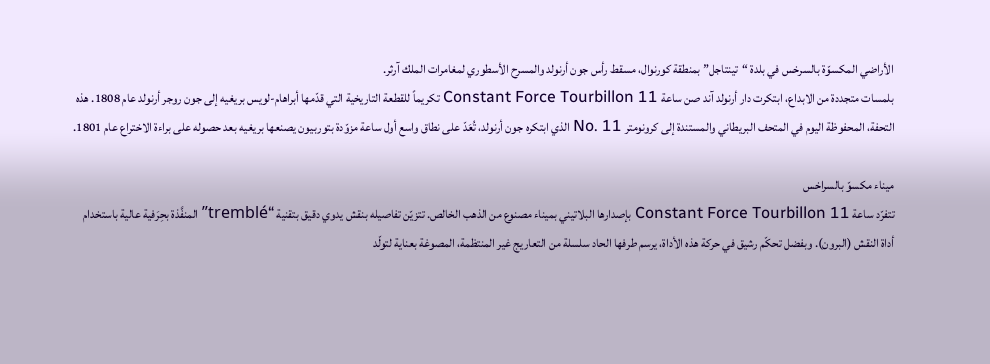الأراضي المكسوّة بالسرخس في بلدة “تينتاجل” بمنطقة كورنوال، مسقط رأس جون أرنولد والمسرح الأسطوري لمغامرات الملك آرثر.
بلمسات متجددة من الابداع، ابتكرت دار أرنولد آند صن ساعة Constant Force Tourbillon 11 تكريماً للقطعة التاريخية التي قدّمها أبراهام-لويس بريغيه إلى جون روجر أرنولد عام 1808. هذه التحفة، المحفوظة اليوم في المتحف البريطاني والمستندة إلى كرونومتر No. 11 الذي ابتكره جون أرنولد، تُعَدّ على نطاق واسع أول ساعة مزوّدة بتوربيون يصنعها بريغيه بعد حصوله على براءة الاختراع عام 1801.

ميناء مكسوّ بالسراخس
تتفرّد ساعة Constant Force Tourbillon 11 بإصدارها البلاتيني بميناء مصنوع من الذهب الخالص. تتزيّن تفاصيله بنقش يدوي دقيق بتقنية “tremblé” المنفَّذة بحِرَفية عالية باستخدام أداة النقش (البرون). وبفضل تحكّم رشيق في حركة هذه الأداة، يرسم طرفها الحاد سلسلة من التعاريج غير المنتظمة، المصوغة بعناية لتولّد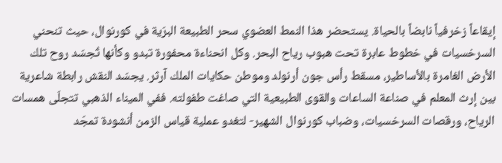إيقاعاً زخرفياً نابضاً بالحياة. يستحضر هذا النمط العضوي سحر الطبيعة البرّية في كورنوال، حيث تنحني السرخسيات في خطوط عابرة تحت هبوب رياح البحر. وكل انحناءة محفورة تبدو وكأنها تُجسّد روح تلك الأرض الغامرة بالأساطير، مسقط رأس جون أرنولد وموطن حكايات الملك آرثر. يجسّد النقش رابطة شاعرية بين إرث المعلم في صناعة الساعات والقوى الطبيعية التي صاغت طفولته. ففي الميناء الذهبي تتجلّى همسات الرياح، ورقصات السرخسيات، وضباب كورنوال الشهير- لتغدو عملية قياس الزمن أنشودة تمجّد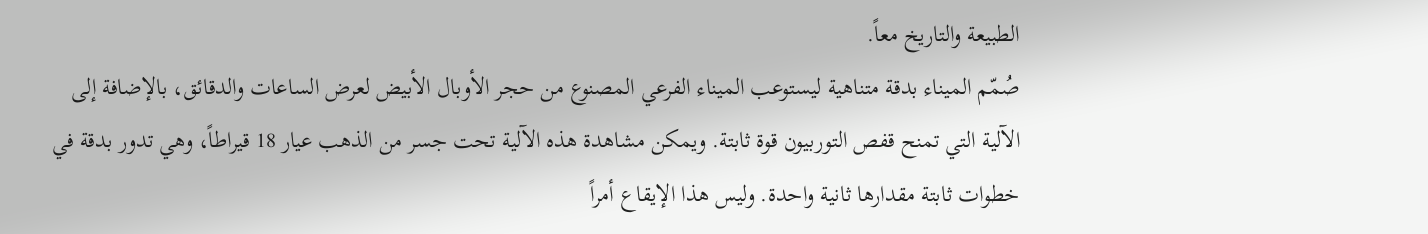الطبيعة والتاريخ معاً.
صُمّم الميناء بدقة متناهية ليستوعب الميناء الفرعي المصنوع من حجر الأوبال الأبيض لعرض الساعات والدقائق، بالإضافة إلى الآلية التي تمنح قفص التوربيون قوة ثابتة. ويمكن مشاهدة هذه الآلية تحت جسر من الذهب عيار 18 قيراطاً، وهي تدور بدقة في خطوات ثابتة مقدارها ثانية واحدة. وليس هذا الإيقاع أمراً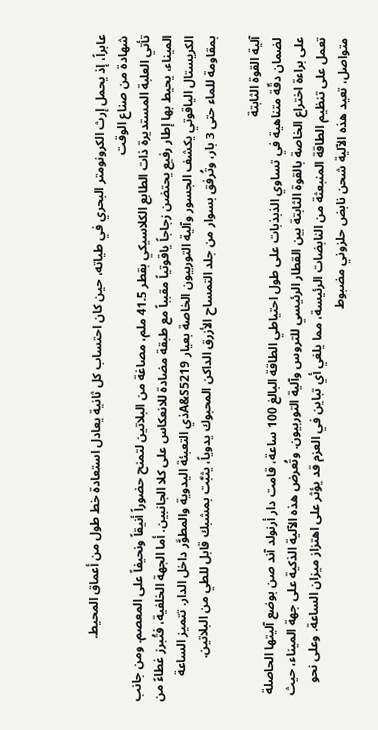عابراً، إذ يحمل إرث الكرونومتر البحري في طياته، حين كان احتساب كل ثانية يعادل استعادة خط طول من أعماق المحيط.
شهادة من صناع الوقت
تأتي العلبة المستديرة ذات الطابع الكلاسيكي بقطر 41.5 ملم، مصاغة من البلاتين لتمنح حضوراً أنيقاً ونحيفاً على المعصم. ومن جانب الميناء، يحيط بها إطار رفيع يحتضن زجاجاً ياقوتياً مقبباً مع طبقة مضادة للانعكاس على كلا الجانبين. أما الجهة الخلفية، فتُبرز غطاءً من الكريستال الياقوتي يكشف الجسور وآلية التوربيون الخاصة بعيار A&S5219ذي التعبئة اليدوية والمطوَّر داخل الدار. تتميز الساعة بمقاومة للماء حتى 3 بار، وتُرفق بسوار من جلد التمساح الأزرق الداكن المحبوك يدوياً، يثبَّت بمشبك قابل للطي من البلاتين.

آلية القوة الثابتة
لضمان دقّة متناهية في تساوي الذبذبات على طول احتياطي الطاقة البالغ 100 ساعة، قامت دار أرنولد آند صن بوضع آليتها الحاصلة على براءة اختراع الخاصة بالقوة الثابتة بين القطار الرئيسي للتروس وآلية التوربيون. وتُعرض هذه الآلية الذكية على جهة الميناء، حيث تعمل على تنظيم الطاقة المنبعثة من النابضات الرئيسة، مما يلغي أي تباين في العزم قد يؤثر على اهتزاز ميزان الساعة. وعلى نحو متواصل، تعيد هذه الآلية شحن نابض حلزوني مضبوط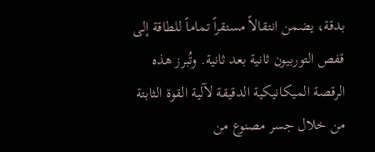بدقة، يضمن انتقالاً مستقراً تماماً للطاقة إلى قفص التوربيون ثانية بعد ثانية. وتُبرز هذه الرقصة الميكانيكية الدقيقة لآلية القوة الثابتة من خلال جسر مصنوع من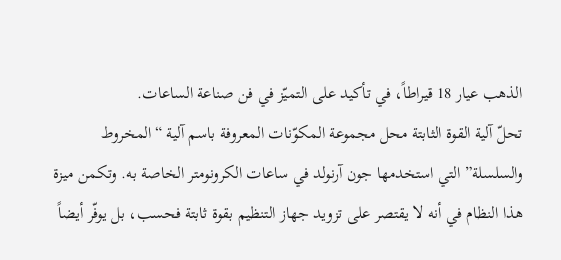الذهب عيار 18 قيراطاً، في تأكيد على التميّز في فن صناعة الساعات.
تحلّ آلية القوة الثابتة محل مجموعة المكوّنات المعروفة باسم آلية “المخروط والسلسلة” التي استخدمها جون آرنولد في ساعات الكرونومتر الخاصة به. وتكمن ميزة هذا النظام في أنه لا يقتصر على تزويد جهاز التنظيم بقوة ثابتة فحسب، بل يوفّر أيضاً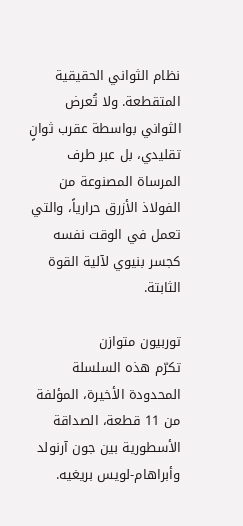نظام الثواني الحقيقية المتقطعة. ولا تُعرض الثواني بواسطة عقرب ثوانٍ تقليدي، بل عبر طرف المرساة المصنوعة من الفولاذ الأزرق حرارياً، والتي تعمل في الوقت نفسه كجسر بنيوي لآلية القوة الثابتة.

توربيون متوازن
تكرّم هذه السلسلة المحدودة الأخيرة، المؤلفة من 11 قطعة، الصداقة الأسطورية بين جون آرنولد وأبراهام-لويس بريغيه.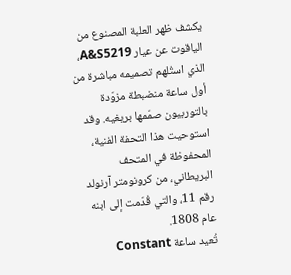يكشف ظهر العلبة المصنوع من الياقوت عن عيار A&S5219، الذي استُلهم تصميمه مباشرة من أول ساعة منضبطة مزوّدة بالتوربيون صمّمها بريغيه. وقد استوحيت هذا التحفة الفنية، المحفوظة في المتحف البريطاني، من كرونومتر آرنولد رقم 11، والتي قُدّمت إلى ابنه عام 1808.
تُعيد ساعة Constant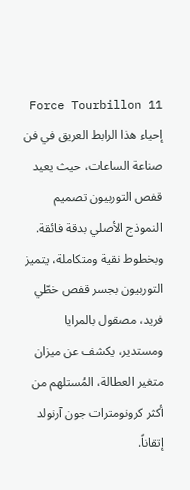Force Tourbillon 11 إحياء هذا الرابط العريق في فن صناعة الساعات، حيث يعيد قفص التوربيون تصميم النموذج الأصلي بدقة فائقة. وبخطوط نقية ومتكاملة، يتميز التوربيون بجسر قفص خطّي فريد، مصقول بالمرايا ومستدير، يكشف عن ميزان متغير العطالة، المُستلهم من أكثر كرونومترات جون آرنولد إتقاناً.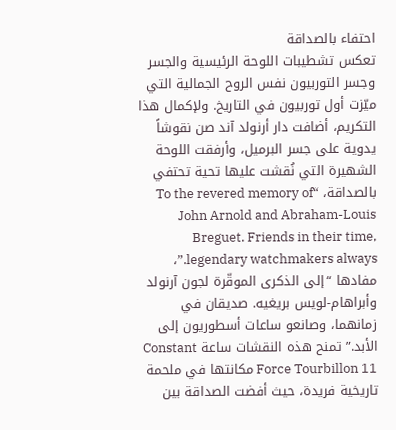احتفاء بالصداقة
تعكس تشطيبات اللوحة الرئيسية والجسر وجسر التوربيون نفس الروح الجمالية التي ميّزت أول توربيون في التاريخ. ولإكمال هذا التكريم، أضافت دار أرنولد آند صن نقوشاً يدوية على جسر البرميل، وأرفقت اللوحة الشهيرة التي نُقشت عليها تحية تحتفي بالصداقة، “To the revered memory of John Arnold and Abraham-Louis Breguet. Friends in their time, legendary watchmakers always.”، مفادها “إلى الذكرى الموقّرة لجون آرنولد وأبراهام-لويس بريغيه. صديقان في زمانهما، وصانعو ساعات أسطوريون إلى الأبد.” تمنح هذه النقشات ساعة Constant Force Tourbillon 11 مكانتها في ملحمة تاريخية فريدة، حيث أفضت الصداقة بين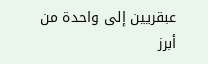عبقريين إلى واحدة من أبرز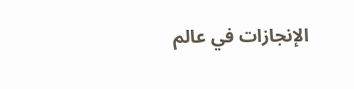الإنجازات في عالم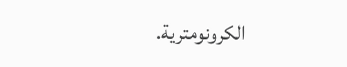الكرونومترية.